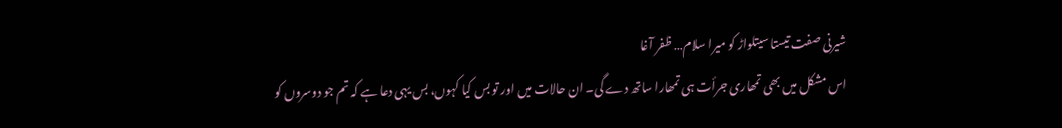شیرنی صفت تیستا سیتلواڑ کو میرا سلام… ظفر آغا
اس مشکل میں بھی تمھاری جرأت ہی تمھارا ساتھ دے گی۔ ان حالات میں اور تو بس کیا کہوں، بس یہی دعا ہے کہ تم جو دوسروں کو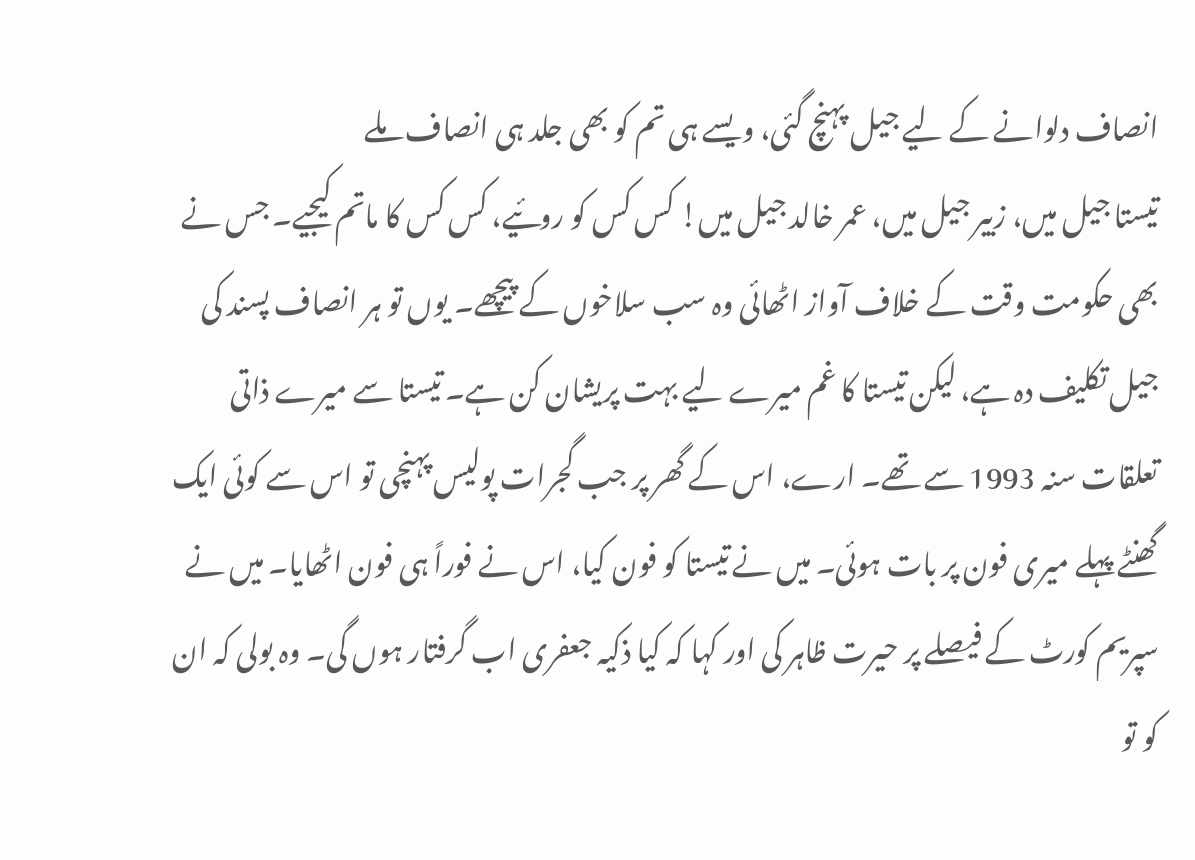انصاف دلوانے کے لیے جیل پہنچ گئی، ویسے ہی تم کو بھی جلد ہی انصاف ملے
تیستا جیل میں، زبیر جیل میں، عمر خالد جیل میں! کس کس کو روئیے، کس کس کا ماتم کیجیے۔ جس نے بھی حکومت وقت کے خلاف آواز اٹھائی وہ سب سلاخوں کے پیچھے۔ یوں تو ہر انصاف پسند کی جیل تکلیف دہ ہے، لیکن تیستا کا غم میرے لیے بہت پریشان کن ہے۔ تیستا سے میرے ذاتی تعلقات سنہ 1993 سے تھے۔ ارے، اس کے گھر پر جب گجرات پولیس پہنچی تو اس سے کوئی ایک گھنٹے پہلے میری فون پر بات ہوئی۔ میں نے تیستا کو فون کیا، اس نے فوراً ہی فون اٹھایا۔ میں نے سپریم کورٹ کے فیصلے پر حیرت ظاہر کی اور کہا کہ کیا ذکیہ جعفری اب گرفتار ہوں گی۔ وہ بولی کہ ان کو تو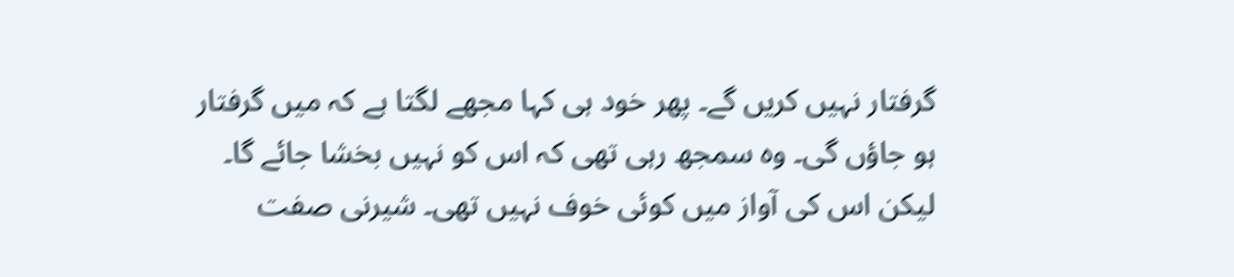گرفتار نہیں کریں گے۔ پھر خود ہی کہا مجھے لگتا ہے کہ میں گرفتار ہو جاؤں گی۔ وہ سمجھ رہی تھی کہ اس کو نہیں بخشا جائے گا۔ لیکن اس کی آواز میں کوئی خوف نہیں تھی۔ شیرنی صفت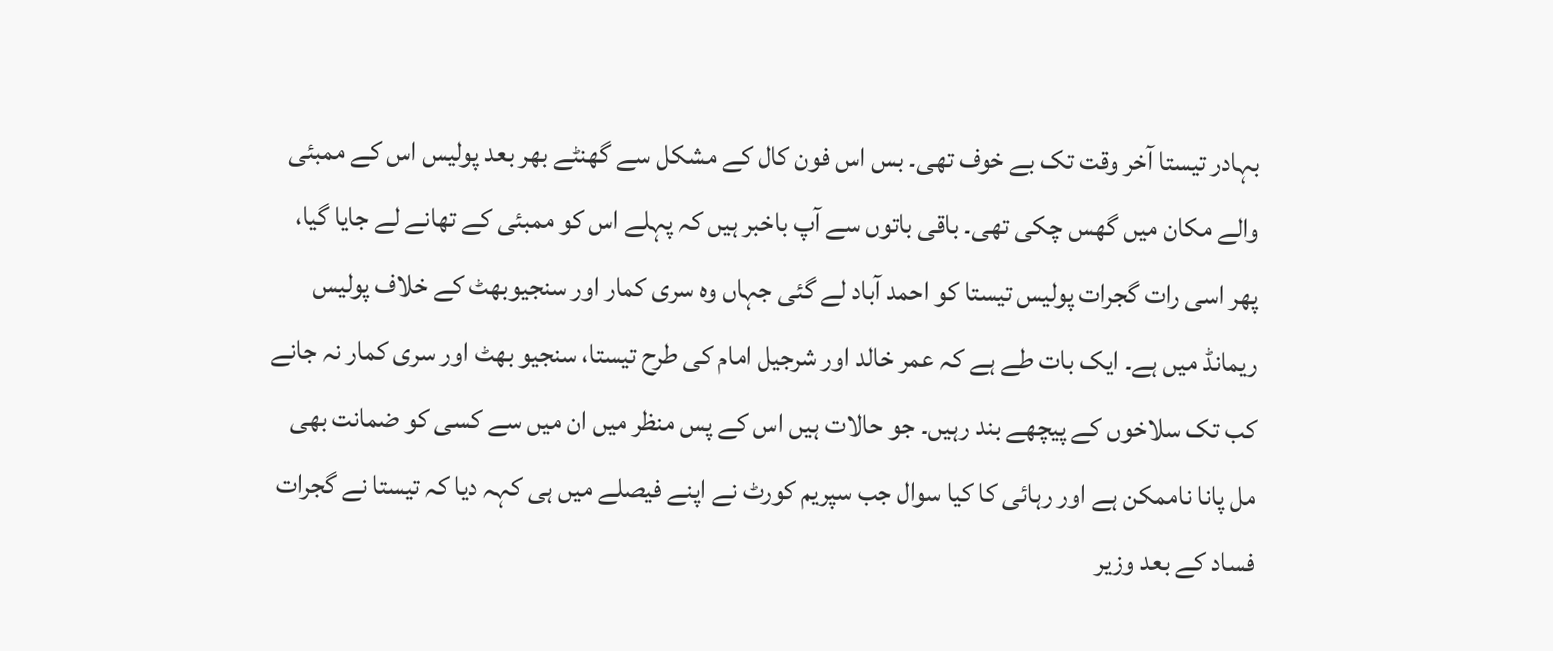بہادر تیستا آخر وقت تک بے خوف تھی۔ بس اس فون کال کے مشکل سے گھنٹے بھر بعد پولیس اس کے ممبئی والے مکان میں گھس چکی تھی۔ باقی باتوں سے آپ باخبر ہیں کہ پہلے اس کو ممبئی کے تھانے لے جایا گیا، پھر اسی رات گجرات پولیس تیستا کو احمد آباد لے گئی جہاں وہ سری کمار اور سنجیوبھٹ کے خلاف پولیس ریمانڈ میں ہے۔ ایک بات طے ہے کہ عمر خالد اور شرجیل امام کی طرح تیستا، سنجیو بھٹ اور سری کمار نہ جانے کب تک سلاخوں کے پیچھے بند رہیں۔ جو حالات ہیں اس کے پس منظر میں ان میں سے کسی کو ضمانت بھی مل پانا ناممکن ہے اور رہائی کا کیا سوال جب سپریم کورٹ نے اپنے فیصلے میں ہی کہہ دیا کہ تیستا نے گجرات فساد کے بعد وزیر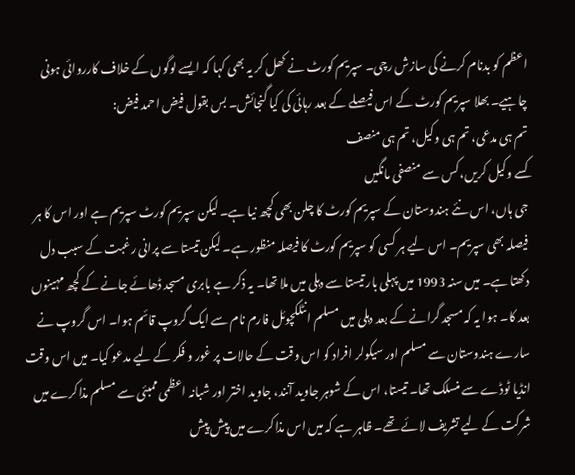اعظم کو بدنام کرنے کی سازش رچی۔ سپریم کورٹ نے کھل کر یہ بھی کہا کہ ایسے لوگوں کے خلاف کارروائی ہونی چاہیے۔ بھلا سپریم کورٹ کے اس فیصلے کے بعد رہائی کی کیا گنجائش۔ بس بقول فیض احمد فیض:
تم ہی مدعی، تم ہی وکیل، تم ہی منصف
کسے وکیل کریں، کس سے منصفی مانگیں
جی ہاں، اس نئے ہندوستان کے سپریم کورٹ کا چلن بھی کچھ نیا ہے۔ لیکن سپریم کورٹ سپریم ہے اور اس کا ہر فیصلہ بھی سپریم۔ اس لیے ہر کسی کو سپریم کورٹ کا فیصلہ منظور ہے۔ لیکن تیستا سے پرانی رغبت کے سبب دل دکھتا ہے۔ میں سنہ 1993 میں پہلی بار تیستا سے دہلی میں ملا تھا۔ یہ ذکر ہے بابری مسجد ڈھائے جانے کے کچھ مہینوں بعد کا۔ ہوا یہ کہ مسجد گرانے کے بعد دہلی میں مسلم انٹلکچوئل فارم نام سے ایک گروپ قائم ہوا۔ اس گروپ نے سارے ہندوستان سے مسلم اور سیکولر افراد کو اس وقت کے حالات پر غور و فکر کے لیے مدعو کیا۔ میں اس وقت انڈیا ٹوڈے سے منسلک تھا۔ تیستا، اس کے شوہر جاوید آنند، جاوید اختر اور شبانہ اعظمی ممبئی سے مسلم مذاکرے میں شرکت کے لیے تشریف لائے تھے۔ ظاہر ہے کہ میں اس مذاکرے میں پیش پیش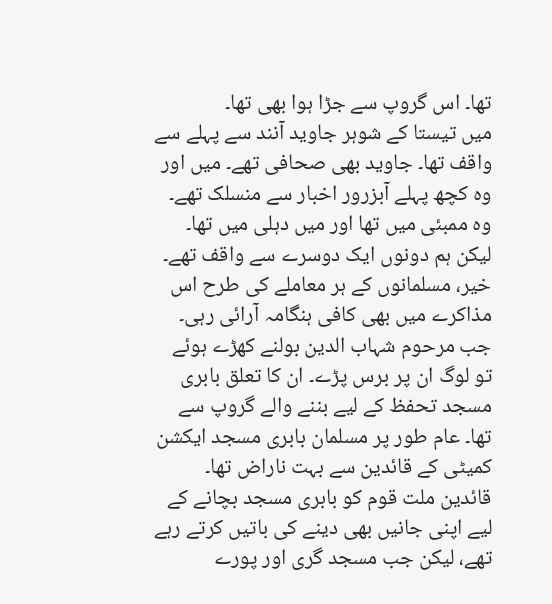تھا۔ اس گروپ سے جڑا ہوا بھی تھا۔
میں تیستا کے شوہر جاوید آنند سے پہلے سے واقف تھا۔ جاوید بھی صحافی تھے۔ میں اور وہ کچھ پہلے آبزرور اخبار سے منسلک تھے۔ وہ ممبئی میں تھا اور میں دہلی میں تھا۔ لیکن ہم دونوں ایک دوسرے سے واقف تھے۔ خیر، مسلمانوں کے ہر معاملے کی طرح اس مذاکرے میں بھی کافی ہنگامہ آرائی رہی۔ جب مرحوم شہاب الدین بولنے کھڑے ہوئے تو لوگ ان پر برس پڑے۔ ان کا تعلق بابری مسجد تحفظ کے لیے بننے والے گروپ سے تھا۔ عام طور پر مسلمان بابری مسجد ایکشن کمیٹی کے قائدین سے بہت ناراض تھا۔ قائدین ملت قوم کو بابری مسجد بچانے کے لیے اپنی جانیں بھی دینے کی باتیں کرتے رہے تھے، لیکن جب مسجد گری اور پورے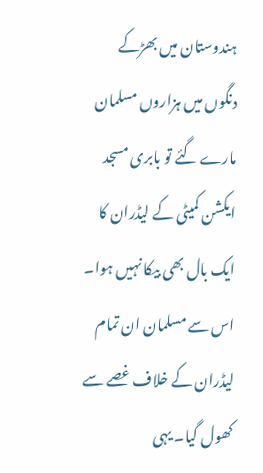ہندوستان میں بھڑکے دنگوں میں ہزاروں مسلمان مارے گئے تو بابری مسجد ایکشن کمیٹی کے لیڈران کا ایک بال بھی بیکا نہیں ہوا۔ اس سے مسلمان ان تمام لیڈران کے خلاف غصے سے کھول گیا۔ یہی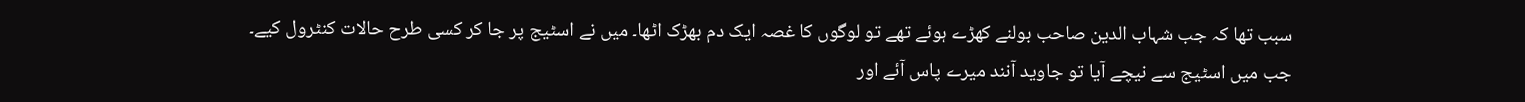سبب تھا کہ جب شہاب الدین صاحب بولنے کھڑے ہوئے تھے تو لوگوں کا غصہ ایک دم بھڑک اٹھا۔ میں نے اسٹیج پر جا کر کسی طرح حالات کنٹرول کیے۔
جب میں اسٹیج سے نیچے آیا تو جاوید آنند میرے پاس آئے اور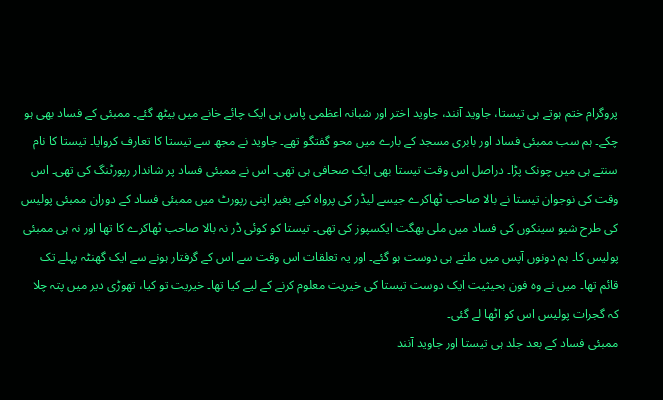پروگرام ختم ہوتے ہی تیستا، جاوید آنند، جاوید اختر اور شبانہ اعظمی پاس ہی ایک چائے خانے میں بیٹھ گئے۔ ممبئی کے فساد بھی ہو چکے۔ ہم سب ممبئی فساد اور بابری مسجد کے بارے میں محو گفتگو تھے۔ جاوید نے مجھ سے تیستا کا تعارف کروایا۔ تیستا کا نام سنتے ہی میں چونک پڑا۔ دراصل اس وقت تیستا بھی ایک صحافی ہی تھی۔ اس نے ممبئی فساد پر شاندار رپورٹنگ کی تھی۔ اس وقت کی نوجوان تیستا نے بالا صاحب ٹھاکرے جیسے لیڈر کی پرواہ کیے بغیر اپنی رپورٹ میں ممبئی فساد کے دوران ممبئی پولیس کی طرح شیو سینکوں کی فساد میں ملی بھگت ایکسپوز کی تھی۔ تیستا کو کوئی ڈر نہ بالا صاحب ٹھاکرے کا تھا اور نہ ہی ممبئی پولیس کا۔ ہم دونوں آپس میں ملتے ہی دوست ہو گئے۔ اور یہ تعلقات اس وقت سے اس کے گرفتار ہونے سے ایک گھنٹہ پہلے تک قائم تھا۔ میں نے وہ فون بحیثیت ایک دوست تیستا کی خیریت معلوم کرنے کے لیے کیا تھا۔ خیریت تو کیا، تھوڑی دیر میں پتہ چلا کہ گجرات پولیس اس کو اٹھا لے گئی۔
ممبئی فساد کے بعد جلد ہی تیستا اور جاوید آنند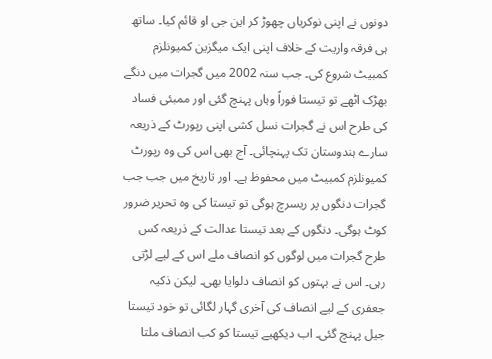دونوں نے اپنی نوکریاں چھوڑ کر این جی او قائم کیا۔ ساتھ ہی فرقہ واریت کے خلاف اپنی ایک میگزین کمیونلزم کمبیٹ شروع کی۔ جب سنہ 2002 میں گجرات میں دنگے بھڑک اٹھے تو تیستا فوراً وہاں پہنچ گئی اور ممبئی فساد کی طرح اس نے گجرات نسل کشی اپنی رپورٹ کے ذریعہ سارے ہندوستان تک پہنچائی۔ آج بھی اس کی وہ رپورٹ کمیونلزم کمبیٹ میں محفوظ ہے۔ اور تاریخ میں جب جب گجرات دنگوں پر ریسرچ ہوگی تو تیستا کی وہ تحریر ضرور کوٹ ہوگی۔ دنگوں کے بعد تیستا عدالت کے ذریعہ کس طرح گجرات میں لوگوں کو انصاف ملے اس کے لیے لڑتی رہی۔ اس نے بہتوں کو انصاف دلوایا بھی۔ لیکن ذکیہ جعفری کے لیے انصاف کی آخری گہار لگائی تو خود تیستا جیل پہنچ گئی۔ اب دیکھیے تیستا کو کب انصاف ملتا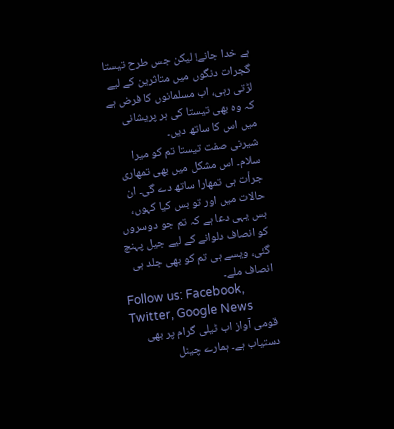ہے خدا جانے! لیکن جس طرح تیستا گجرات دنگوں میں متاثرین کے لیے لڑتی رہی، اب مسلمانوں کا فرض ہے کہ وہ بھی تیستا کی ہر پریشانی میں اس کا ساتھ دیں۔
شیرنی صفت تیستا تم کو میرا سلام۔ اس مشکل میں بھی تمھاری جرأت ہی تمھارا ساتھ دے گی۔ ان حالات میں اور تو بس کیا کہوں، بس یہی دعا ہے کہ تم جو دوسروں کو انصاف دلوانے کے لیے جیل پہنچ گئی، ویسے ہی تم کو بھی جلد ہی انصاف ملے۔
Follow us: Facebook, Twitter, Google News
قومی آواز اب ٹیلی گرام پر بھی دستیاب ہے۔ ہمارے چینل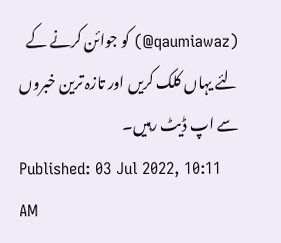(qaumiawaz@) کو جوائن کرنے کے لئے یہاں کلک کریں اور تازہ ترین خبروں سے اپ ڈیٹ رہیں۔
Published: 03 Jul 2022, 10:11 AM